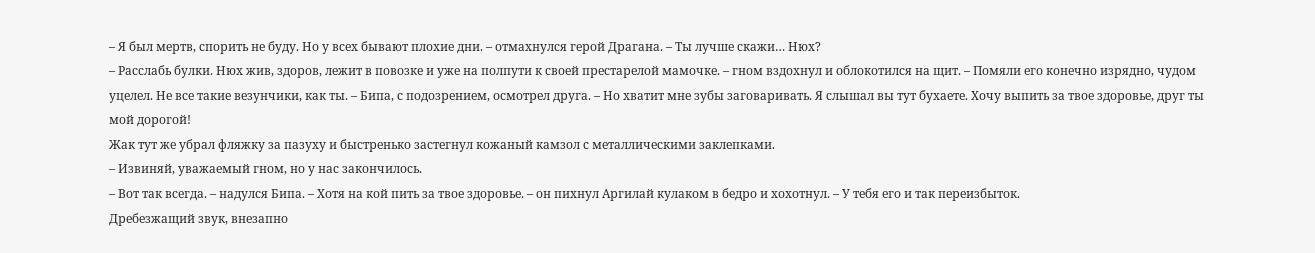– Я был мертв, спорить не буду. Но у всех бывают плохие дни. – отмахнулся герой Драгана. – Ты лучше скажи… Нюх?
– Расслабь булки. Нюх жив, здоров, лежит в повозке и уже на полпути к своей престарелой мамочке. – гном вздохнул и облокотился на щит. – Помяли его конечно изрядно, чудом уцелел. Не все такие везунчики, как ты. – Бипа, с подозрением, осмотрел друга. – Но хватит мне зубы заговаривать. Я слышал вы тут бухаете. Хочу выпить за твое здоровье, друг ты мой дорогой!
Жак тут же убрал фляжку за пазуху и быстренько застегнул кожаный камзол с металлическими заклепками.
– Извиняй, уважаемый гном, но у нас закончилось.
– Вот так всегда. – надулся Бипа. – Хотя на кой пить за твое здоровье. – он пихнул Аргилай кулаком в бедро и хохотнул. – У тебя его и так переизбыток.
Дребезжащий звук, внезапно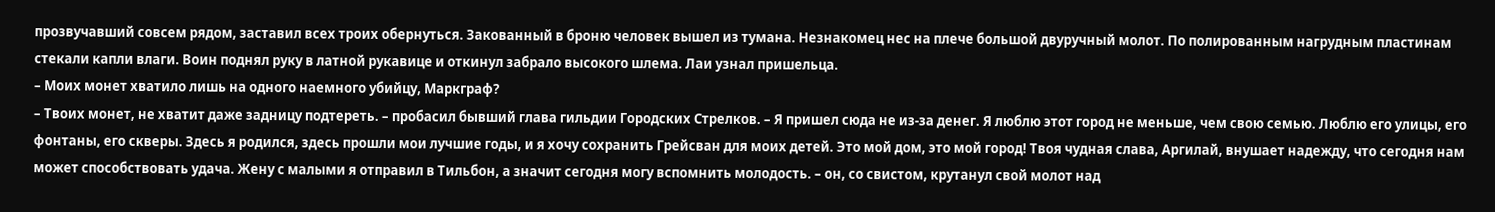прозвучавший совсем рядом, заставил всех троих обернуться. Закованный в броню человек вышел из тумана. Незнакомец нес на плече большой двуручный молот. По полированным нагрудным пластинам стекали капли влаги. Воин поднял руку в латной рукавице и откинул забрало высокого шлема. Лаи узнал пришельца.
– Моих монет хватило лишь на одного наемного убийцу, Маркграф?
– Твоих монет, не хватит даже задницу подтереть. – пробасил бывший глава гильдии Городских Стрелков. – Я пришел сюда не из-за денег. Я люблю этот город не меньше, чем свою семью. Люблю его улицы, его фонтаны, его скверы. Здесь я родился, здесь прошли мои лучшие годы, и я хочу сохранить Грейсван для моих детей. Это мой дом, это мой город! Твоя чудная слава, Аргилай, внушает надежду, что сегодня нам может способствовать удача. Жену с малыми я отправил в Тильбон, а значит сегодня могу вспомнить молодость. – он, со свистом, крутанул свой молот над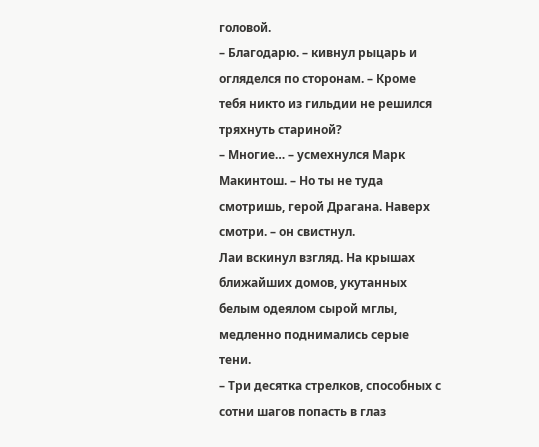головой.
– Благодарю. – кивнул рыцарь и огляделся по сторонам. – Кроме тебя никто из гильдии не решился тряхнуть стариной?
– Многие… – усмехнулся Марк Макинтош. – Но ты не туда смотришь, герой Драгана. Наверх смотри. – он свистнул.
Лаи вскинул взгляд. На крышах ближайших домов, укутанных белым одеялом сырой мглы, медленно поднимались серые тени.
– Три десятка стрелков, способных с сотни шагов попасть в глаз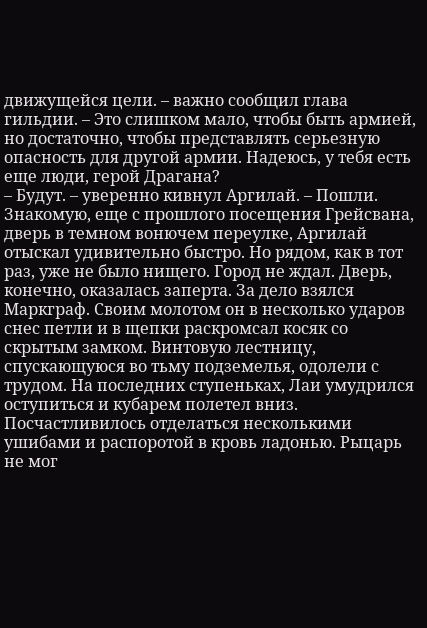движущейся цели. – важно сообщил глава гильдии. – Это слишком мало, чтобы быть армией, но достаточно, чтобы представлять серьезную опасность для другой армии. Надеюсь, у тебя есть еще люди, герой Драгана?
– Будут. – уверенно кивнул Аргилай. – Пошли.
Знакомую, еще с прошлого посещения Грейсвана, дверь в темном вонючем переулке, Аргилай отыскал удивительно быстро. Но рядом, как в тот раз, уже не было нищего. Город не ждал. Дверь, конечно, оказалась заперта. За дело взялся Маркграф. Своим молотом он в несколько ударов снес петли и в щепки раскромсал косяк со скрытым замком. Винтовую лестницу, спускающуюся во тьму подземелья, одолели с трудом. На последних ступеньках, Лаи умудрился оступиться и кубарем полетел вниз. Посчастливилось отделаться несколькими ушибами и распоротой в кровь ладонью. Рыцарь не мог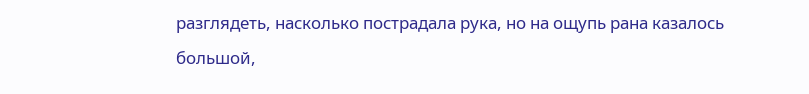разглядеть, насколько пострадала рука, но на ощупь рана казалось большой,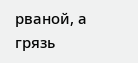рваной, а грязь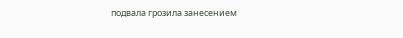подвала грозила занесением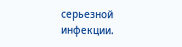серьезной инфекции.